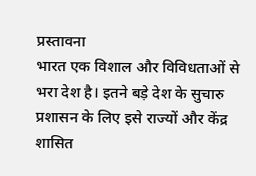प्रस्तावना
भारत एक विशाल और विविधताओं से भरा देश है। इतने बड़े देश के सुचारु प्रशासन के लिए इसे राज्यों और केंद्र शासित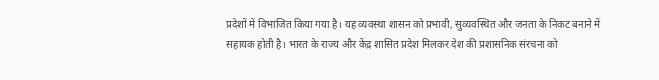प्रदेशों में विभाजित किया गया है। यह व्यवस्था शासन को प्रभावी, सुव्यवस्थित और जनता के निकट बनाने में सहायक होती है। भारत के राज्य और केंद्र शासित प्रदेश मिलकर देश की प्रशासनिक संरचना को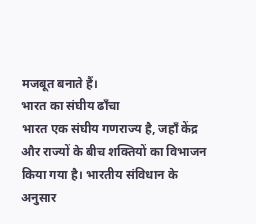मजबूत बनाते हैं।
भारत का संघीय ढाँचा
भारत एक संघीय गणराज्य है, जहाँ केंद्र और राज्यों के बीच शक्तियों का विभाजन किया गया है। भारतीय संविधान के अनुसार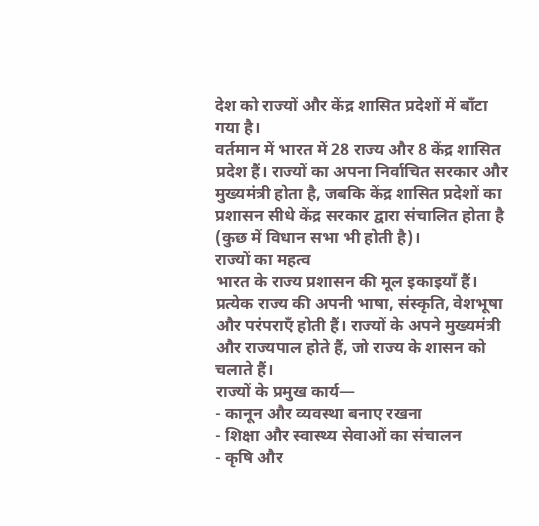देश को राज्यों और केंद्र शासित प्रदेशों में बाँटा गया है।
वर्तमान में भारत में 28 राज्य और 8 केंद्र शासित प्रदेश हैं। राज्यों का अपना निर्वाचित सरकार और मुख्यमंत्री होता है, जबकि केंद्र शासित प्रदेशों का प्रशासन सीधे केंद्र सरकार द्वारा संचालित होता है (कुछ में विधान सभा भी होती है)।
राज्यों का महत्व
भारत के राज्य प्रशासन की मूल इकाइयाँ हैं। प्रत्येक राज्य की अपनी भाषा, संस्कृति, वेशभूषा और परंपराएँ होती हैं। राज्यों के अपने मुख्यमंत्री और राज्यपाल होते हैं, जो राज्य के शासन को चलाते हैं।
राज्यों के प्रमुख कार्य—
- कानून और व्यवस्था बनाए रखना
- शिक्षा और स्वास्थ्य सेवाओं का संचालन
- कृषि और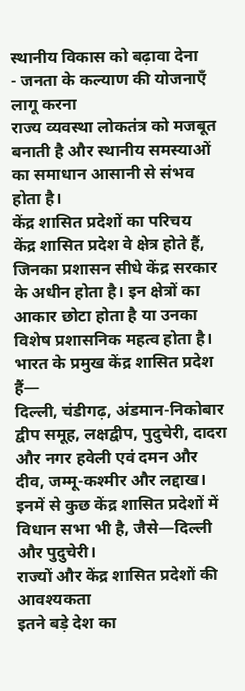स्थानीय विकास को बढ़ावा देना
- जनता के कल्याण की योजनाएँ लागू करना
राज्य व्यवस्था लोकतंत्र को मजबूत बनाती है और स्थानीय समस्याओं का समाधान आसानी से संभव होता है।
केंद्र शासित प्रदेशों का परिचय
केंद्र शासित प्रदेश वे क्षेत्र होते हैं, जिनका प्रशासन सीधे केंद्र सरकार के अधीन होता है। इन क्षेत्रों का आकार छोटा होता है या उनका विशेष प्रशासनिक महत्व होता है।
भारत के प्रमुख केंद्र शासित प्रदेश हैं—
दिल्ली, चंडीगढ़, अंडमान-निकोबार द्वीप समूह, लक्षद्वीप, पुदुचेरी, दादरा और नगर हवेली एवं दमन और दीव, जम्मू-कश्मीर और लद्दाख।
इनमें से कुछ केंद्र शासित प्रदेशों में विधान सभा भी है, जैसे—दिल्ली और पुदुचेरी।
राज्यों और केंद्र शासित प्रदेशों की आवश्यकता
इतने बड़े देश का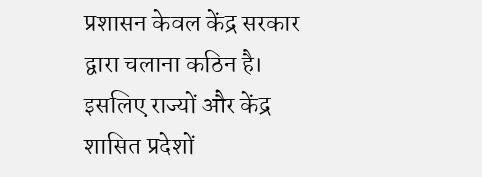प्रशासन केवल केंद्र सरकार द्वारा चलाना कठिन है। इसलिए राज्यों और केंद्र शासित प्रदेशों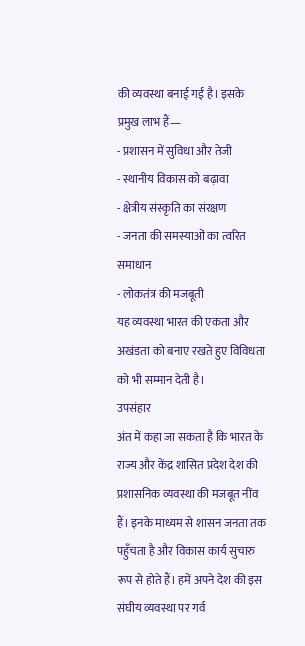की व्यवस्था बनाई गई है। इसके प्रमुख लाभ हैं—
- प्रशासन में सुविधा और तेजी
- स्थानीय विकास को बढ़ावा
- क्षेत्रीय संस्कृति का संरक्षण
- जनता की समस्याओं का त्वरित समाधान
- लोकतंत्र की मजबूती
यह व्यवस्था भारत की एकता और अखंडता को बनाए रखते हुए विविधता को भी सम्मान देती है।
उपसंहार
अंत में कहा जा सकता है कि भारत के राज्य और केंद्र शासित प्रदेश देश की प्रशासनिक व्यवस्था की मजबूत नींव हैं। इनके माध्यम से शासन जनता तक पहुँचता है और विकास कार्य सुचारु रूप से होते हैं। हमें अपने देश की इस संघीय व्यवस्था पर गर्व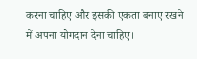करना चाहिए और इसकी एकता बनाए रखने में अपना योगदान देना चाहिए।